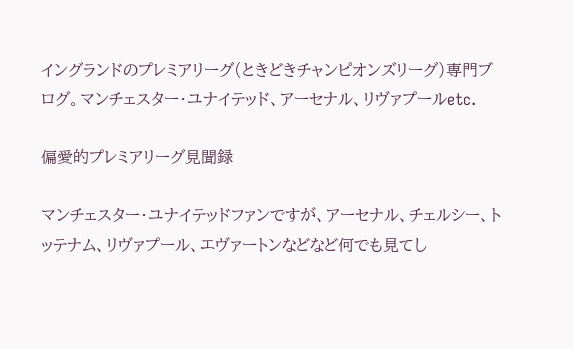イングランドのプレミアリーグ(ときどきチャンピオンズリーグ)専門ブログ。マンチェスター・ユナイテッド、アーセナル、リヴァプールetc.

偏愛的プレミアリーグ見聞録

マンチェスター・ユナイテッドファンですが、アーセナル、チェルシー、トッテナム、リヴァプール、エヴァートンなどなど何でも見てし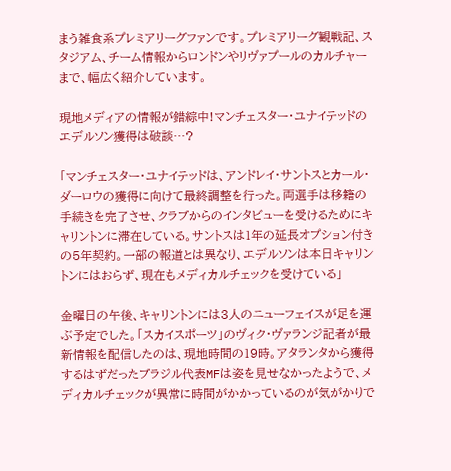まう雑食系プレミアリーグファンです。プレミアリーグ観戦記、スタジアム、チーム情報からロンドンやリヴァプールのカルチャーまで、幅広く紹介しています。

現地メディアの情報が錯綜中!マンチェスター・ユナイテッドのエデルソン獲得は破談…?

「マンチェスター・ユナイテッドは、アンドレイ・サントスとカール・ダーロウの獲得に向けて最終調整を行った。両選手は移籍の手続きを完了させ、クラブからのインタビューを受けるためにキャリントンに滞在している。サントスは1年の延長オプション付きの5年契約。一部の報道とは異なり、エデルソンは本日キャリントンにはおらず、現在もメディカルチェックを受けている」

金曜日の午後、キャリントンには3人のニューフェイスが足を運ぶ予定でした。「スカイスポーツ」のヴィク・ヴァランジ記者が最新情報を配信したのは、現地時間の19時。アタランタから獲得するはずだったブラジル代表MFは姿を見せなかったようで、メディカルチェックが異常に時間がかかっているのが気がかりで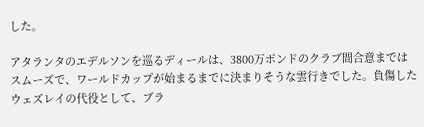した。

アタランタのエデルソンを巡るディールは、3800万ポンドのクラブ間合意まではスムーズで、ワールドカップが始まるまでに決まりそうな雲行きでした。負傷したウェズレイの代役として、ブラ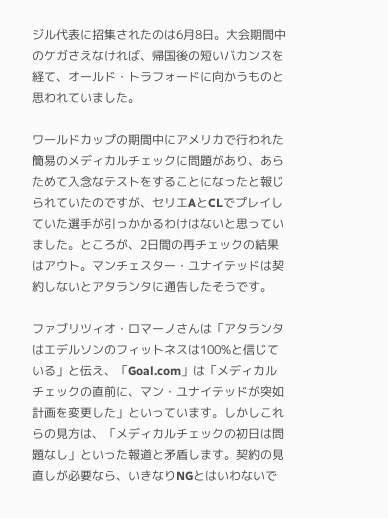ジル代表に招集されたのは6月8日。大会期間中のケガさえなければ、帰国後の短いバカンスを経て、オールド・トラフォードに向かうものと思われていました。

ワールドカップの期間中にアメリカで行われた簡易のメディカルチェックに問題があり、あらためて入念なテストをすることになったと報じられていたのですが、セリエAとCLでプレイしていた選手が引っかかるわけはないと思っていました。ところが、2日間の再チェックの結果はアウト。マンチェスター・ユナイテッドは契約しないとアタランタに通告したそうです。

ファブリツィオ・ロマーノさんは「アタランタはエデルソンのフィットネスは100%と信じている」と伝え、「Goal.com」は「メディカルチェックの直前に、マン・ユナイテッドが突如計画を変更した」といっています。しかしこれらの見方は、「メディカルチェックの初日は問題なし」といった報道と矛盾します。契約の見直しが必要なら、いきなりNGとはいわないで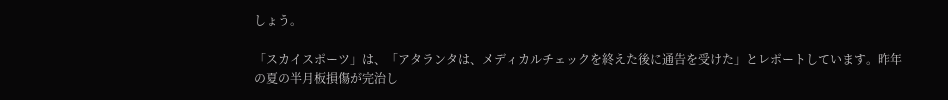しょう。

「スカイスポーツ」は、「アタランタは、メディカルチェックを終えた後に通告を受けた」とレポートしています。昨年の夏の半月板損傷が完治し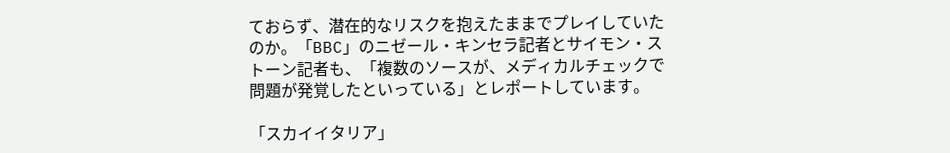ておらず、潜在的なリスクを抱えたままでプレイしていたのか。「BBC」のニゼール・キンセラ記者とサイモン・ストーン記者も、「複数のソースが、メディカルチェックで問題が発覚したといっている」とレポートしています。

「スカイイタリア」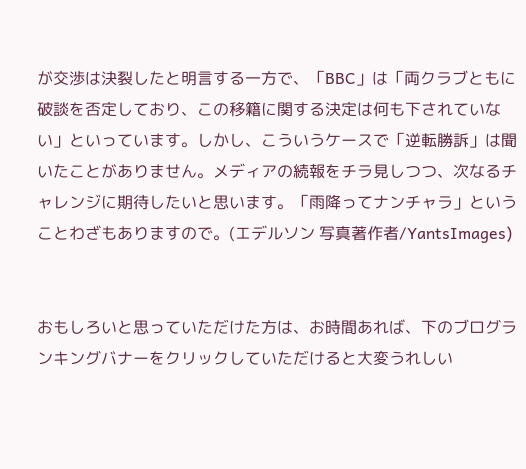が交渉は決裂したと明言する一方で、「BBC」は「両クラブともに破談を否定しており、この移籍に関する決定は何も下されていない」といっています。しかし、こういうケースで「逆転勝訴」は聞いたことがありません。メディアの続報をチラ見しつつ、次なるチャレンジに期待したいと思います。「雨降ってナンチャラ」ということわざもありますので。(エデルソン 写真著作者/YantsImages)


おもしろいと思っていただけた方は、お時間あれば、下のブログランキングバナーをクリックしていただけると大変うれしい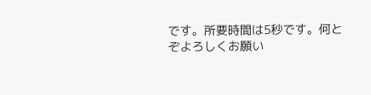です。所要時間は5秒です。何とぞよろしくお願い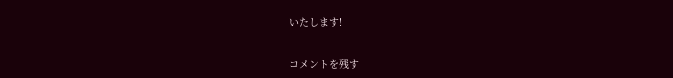いたします!


コメントを残す